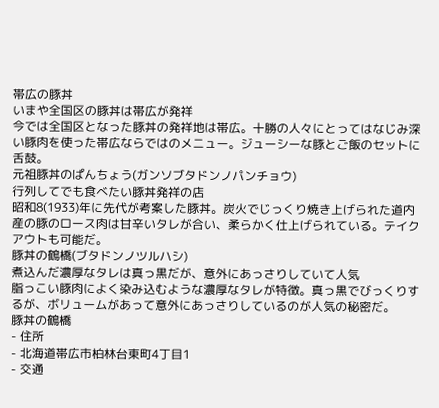帯広の豚丼
いまや全国区の豚丼は帯広が発祥
今では全国区となった豚丼の発祥地は帯広。十勝の人々にとってはなじみ深い豚肉を使った帯広ならではのメニュー。ジューシーな豚とご飯のセットに舌鼓。
元祖豚丼のぱんちょう(ガンソブタドンノパンチョウ)
行列してでも食べたい豚丼発祥の店
昭和8(1933)年に先代が考案した豚丼。炭火でじっくり焼き上げられた道内産の豚のロース肉は甘辛いタレが合い、柔らかく仕上げられている。テイクアウトも可能だ。
豚丼の鶴橋(ブタドンノツルハシ)
煮込んだ濃厚なタレは真っ黒だが、意外にあっさりしていて人気
脂っこい豚肉によく染み込むような濃厚なタレが特徴。真っ黒でびっくりするが、ボリュームがあって意外にあっさりしているのが人気の秘密だ。
豚丼の鶴橋
- 住所
- 北海道帯広市柏林台東町4丁目1
- 交通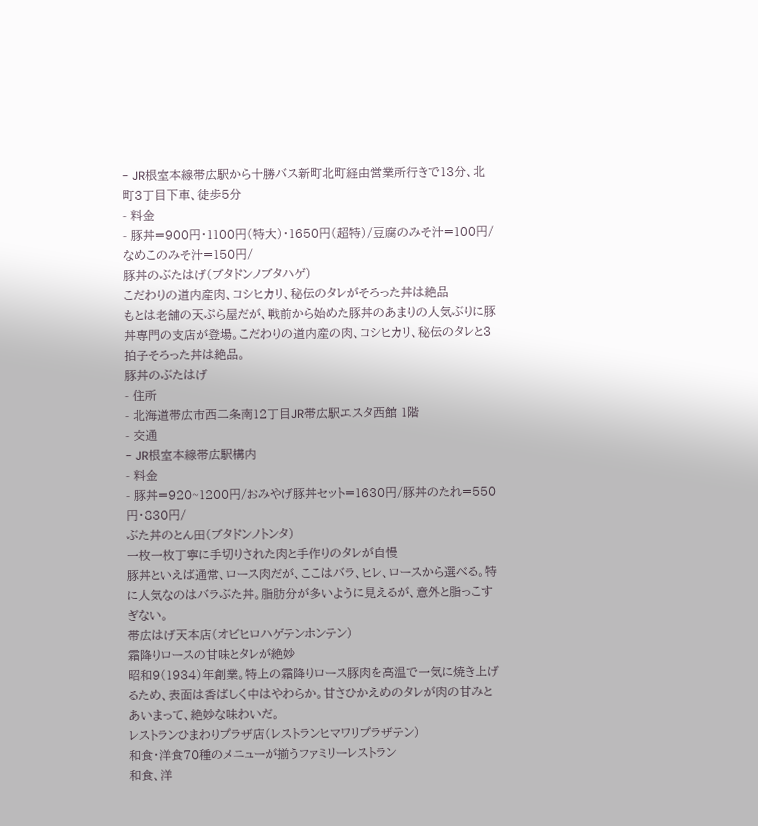- JR根室本線帯広駅から十勝バス新町北町経由営業所行きで13分、北町3丁目下車、徒歩5分
- 料金
- 豚丼=900円・1100円(特大)・1650円(超特)/豆腐のみそ汁=100円/なめこのみそ汁=150円/
豚丼のぶたはげ(ブタドンノブタハゲ)
こだわりの道内産肉、コシヒカリ、秘伝のタレがそろった丼は絶品
もとは老舗の天ぷら屋だが、戦前から始めた豚丼のあまりの人気ぶりに豚丼専門の支店が登場。こだわりの道内産の肉、コシヒカリ、秘伝のタレと3拍子そろった丼は絶品。
豚丼のぶたはげ
- 住所
- 北海道帯広市西二条南12丁目JR帯広駅エスタ西館 1階
- 交通
- JR根室本線帯広駅構内
- 料金
- 豚丼=920~1200円/おみやげ豚丼セット=1630円/豚丼のたれ=550円・830円/
ぶた丼のとん田(ブタドンノトンタ)
一枚一枚丁寧に手切りされた肉と手作りのタレが自慢
豚丼といえば通常、ロース肉だが、ここはバラ、ヒレ、ロースから選べる。特に人気なのはバラぶた丼。脂肪分が多いように見えるが、意外と脂っこすぎない。
帯広はげ天本店(オビヒロハゲテンホンテン)
霜降りロースの甘味とタレが絶妙
昭和9(1934)年創業。特上の霜降りロース豚肉を高温で一気に焼き上げるため、表面は香ばしく中はやわらか。甘さひかえめのタレが肉の甘みとあいまって、絶妙な味わいだ。
レストランひまわりプラザ店(レストランヒマワリプラザテン)
和食・洋食70種のメニューが揃うファミリーレストラン
和食、洋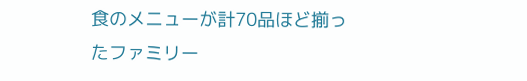食のメニューが計70品ほど揃ったファミリー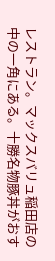レストラン。マックスバリュ稲田店の中の一角にある。十勝名物豚丼がおす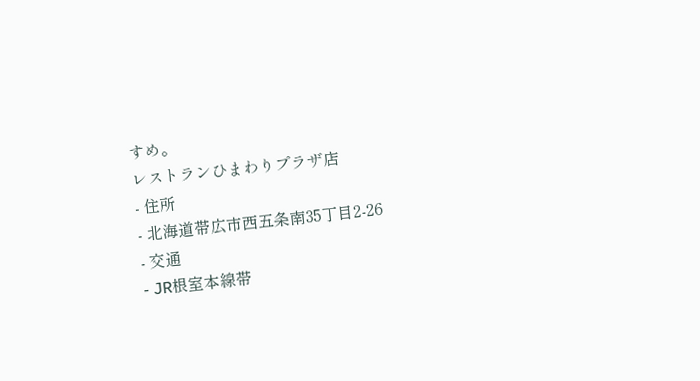すめ。
レストランひまわりプラザ店
- 住所
- 北海道帯広市西五条南35丁目2-26
- 交通
- JR根室本線帯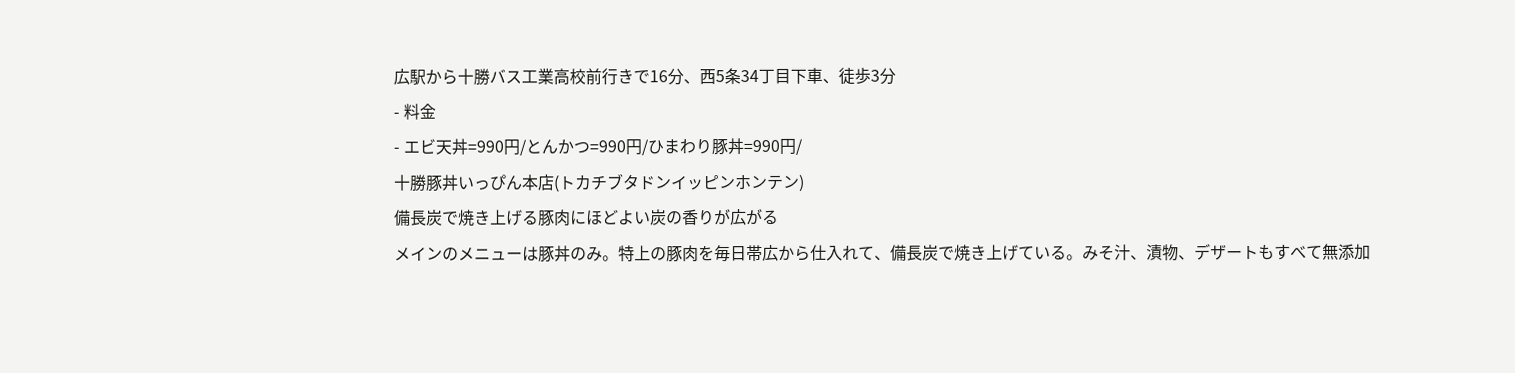広駅から十勝バス工業高校前行きで16分、西5条34丁目下車、徒歩3分
- 料金
- エビ天丼=990円/とんかつ=990円/ひまわり豚丼=990円/
十勝豚丼いっぴん本店(トカチブタドンイッピンホンテン)
備長炭で焼き上げる豚肉にほどよい炭の香りが広がる
メインのメニューは豚丼のみ。特上の豚肉を毎日帯広から仕入れて、備長炭で焼き上げている。みそ汁、漬物、デザートもすべて無添加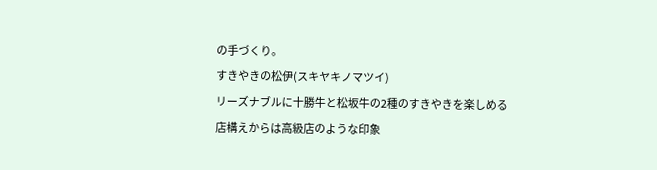の手づくり。
すきやきの松伊(スキヤキノマツイ)
リーズナブルに十勝牛と松坂牛の2種のすきやきを楽しめる
店構えからは高級店のような印象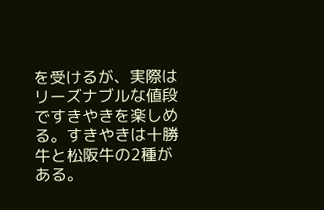を受けるが、実際はリーズナブルな値段ですきやきを楽しめる。すきやきは十勝牛と松阪牛の2種がある。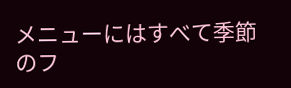メニューにはすべて季節のフ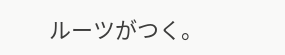ルーツがつく。